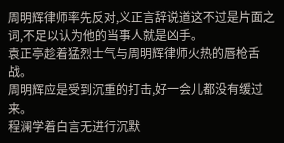周明辉律师率先反对,义正言辞说道这不过是片面之词,不足以认为他的当事人就是凶手。
袁正亭趁着猛烈士气与周明辉律师火热的唇枪舌战。
周明辉应是受到沉重的打击,好一会儿都没有缓过来。
程澜学着白言无进行沉默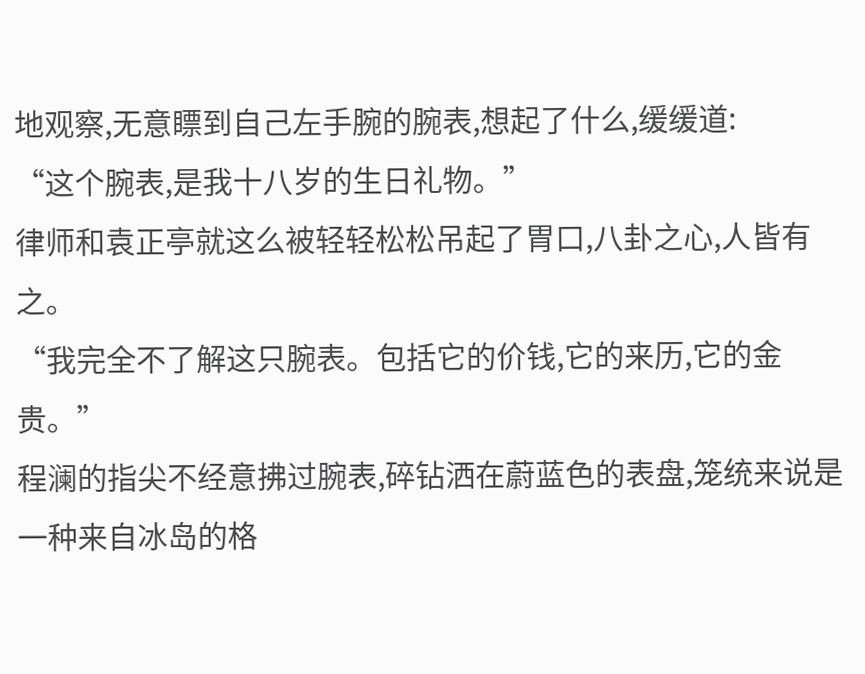地观察,无意瞟到自己左手腕的腕表,想起了什么,缓缓道:
“这个腕表,是我十八岁的生日礼物。”
律师和袁正亭就这么被轻轻松松吊起了胃口,八卦之心,人皆有之。
“我完全不了解这只腕表。包括它的价钱,它的来历,它的金贵。”
程澜的指尖不经意拂过腕表,碎钻洒在蔚蓝色的表盘,笼统来说是一种来自冰岛的格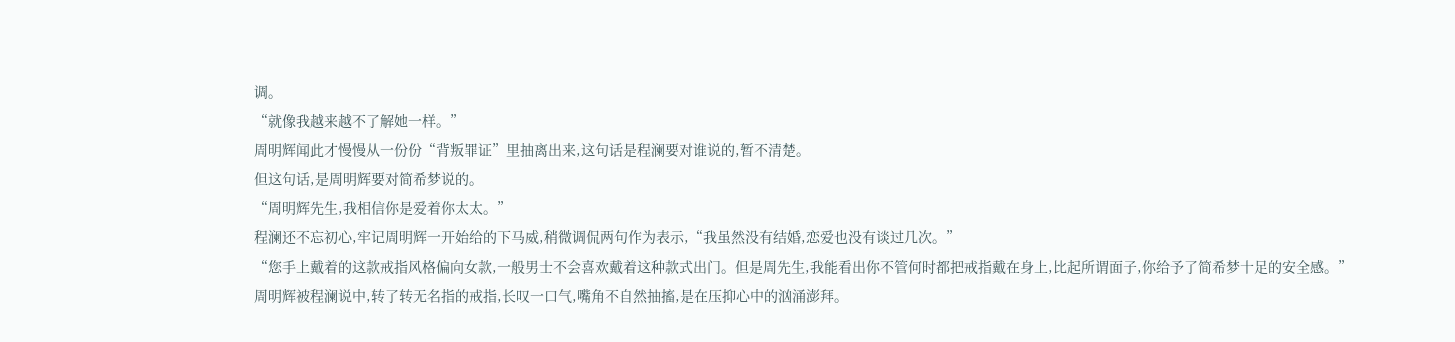调。
“就像我越来越不了解她一样。”
周明辉闻此才慢慢从一份份“背叛罪证”里抽离出来,这句话是程澜要对谁说的,暂不清楚。
但这句话,是周明辉要对简希梦说的。
“周明辉先生,我相信你是爱着你太太。”
程澜还不忘初心,牢记周明辉一开始给的下马威,稍微调侃两句作为表示,“我虽然没有结婚,恋爱也没有谈过几次。”
“您手上戴着的这款戒指风格偏向女款,一般男士不会喜欢戴着这种款式出门。但是周先生,我能看出你不管何时都把戒指戴在身上,比起所谓面子,你给予了简希梦十足的安全感。”
周明辉被程澜说中,转了转无名指的戒指,长叹一口气,嘴角不自然抽搐,是在压抑心中的汹涌澎拜。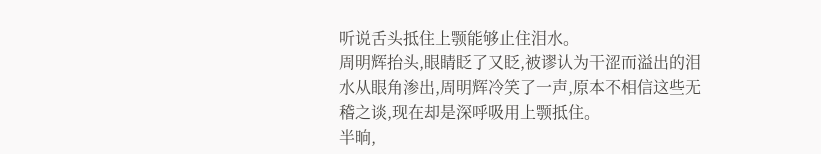听说舌头抵住上颚能够止住泪水。
周明辉抬头,眼睛眨了又眨,被谬认为干涩而溢出的泪水从眼角渗出,周明辉冷笑了一声,原本不相信这些无稽之谈,现在却是深呼吸用上颚抵住。
半晌,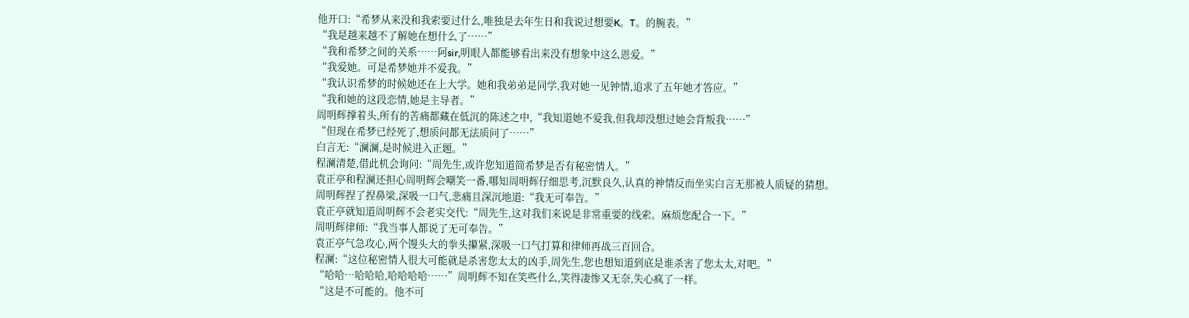他开口:“希梦从来没和我索要过什么,唯独是去年生日和我说过想要K。T。的腕表。”
“我是越来越不了解她在想什么了……”
“我和希梦之间的关系……阿sir,明眼人都能够看出来没有想象中这么恩爱。”
“我爱她。可是希梦她并不爱我。”
“我认识希梦的时候她还在上大学。她和我弟弟是同学,我对她一见钟情,追求了五年她才答应。”
“我和她的这段恋情,她是主导者。”
周明辉撑着头,所有的苦痛都藏在低沉的陈述之中,“我知道她不爱我,但我却没想过她会背叛我……”
“但现在希梦已经死了,想质问都无法质问了……”
白言无:“澜澜,是时候进入正题。”
程澜清楚,借此机会询问:“周先生,或许您知道简希梦是否有秘密情人。”
袁正亭和程澜还担心周明辉会嘲笑一番,哪知周明辉仔细思考,沉默良久,认真的神情反而坐实白言无那被人质疑的猜想。
周明辉捏了捏鼻梁,深吸一口气,悲痛且深沉地道:“我无可奉告。”
袁正亭就知道周明辉不会老实交代:“周先生,这对我们来说是非常重要的线索。麻烦您配合一下。”
周明辉律师:“我当事人都说了无可奉告。”
袁正亭气急攻心,两个馒头大的拳头攥紧,深吸一口气打算和律师再战三百回合。
程澜:“这位秘密情人很大可能就是杀害您太太的凶手,周先生,您也想知道到底是谁杀害了您太太,对吧。”
“哈哈…哈哈哈,哈哈哈哈……”周明辉不知在笑些什么,笑得凄惨又无奈,失心疯了一样。
“这是不可能的。他不可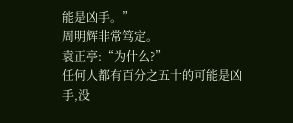能是凶手。”
周明辉非常笃定。
袁正亭:“为什么?”
任何人都有百分之五十的可能是凶手,没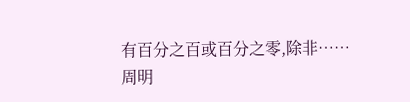有百分之百或百分之零,除非……
周明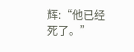辉:“他已经死了。”